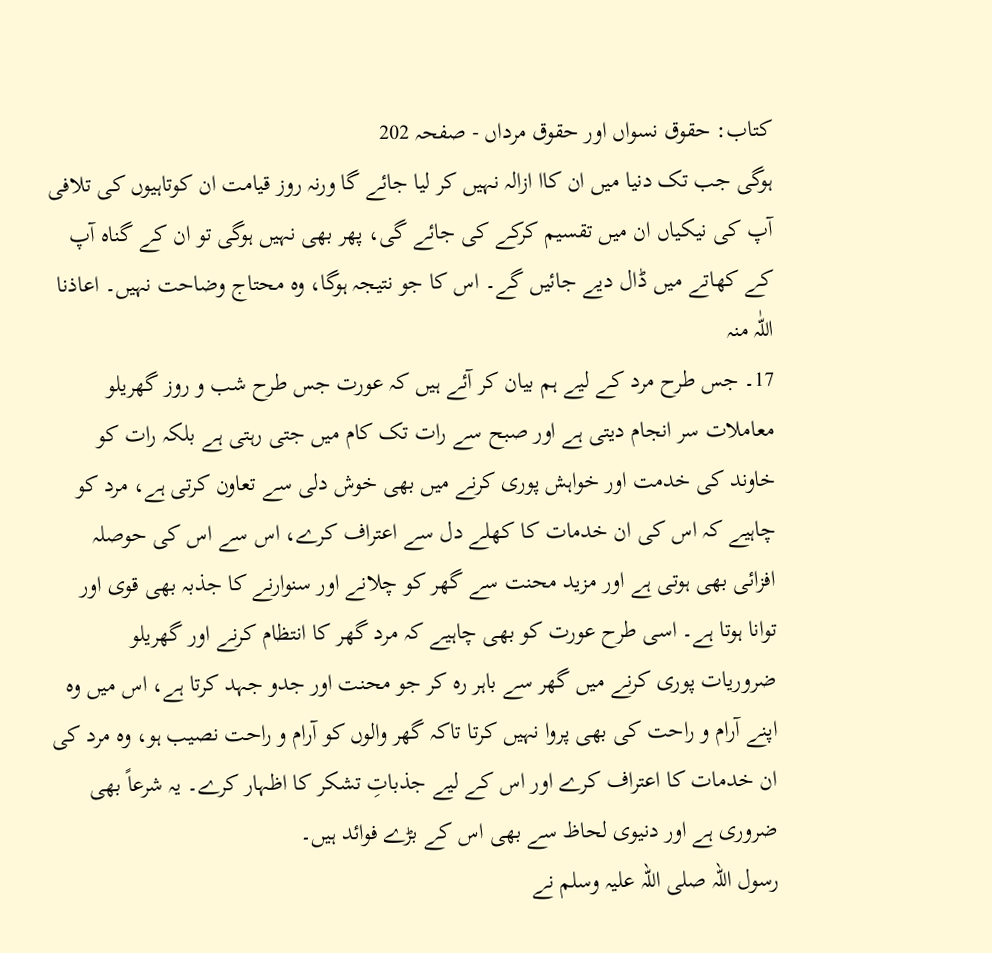کتاب: حقوق نسواں اور حقوق مرداں - صفحہ 202
ہوگی جب تک دنیا میں ان کاا ازالہ نہیں کر لیا جائے گا ورنہ روز قیامت ان کوتاہیوں کی تلافی آپ کی نیکیاں ان میں تقسیم کرکے کی جائے گی، پھر بھی نہیں ہوگی تو ان کے گناہ آپ کے کھاتے میں ڈال دیے جائیں گے۔ اس کا جو نتیجہ ہوگا، وہ محتاج وضاحت نہیں۔ اعاذنا اللّٰہ منہ
17۔ جس طرح مرد کے لیے ہم بیان کر آئے ہیں کہ عورت جس طرح شب و روز گھریلو معاملات سر انجام دیتی ہے اور صبح سے رات تک کام میں جتی رہتی ہے بلکہ رات کو خاوند کی خدمت اور خواہش پوری کرنے میں بھی خوش دلی سے تعاون کرتی ہے، مرد کو چاہیے کہ اس کی ان خدمات کا کھلے دل سے اعتراف کرے، اس سے اس کی حوصلہ افزائی بھی ہوتی ہے اور مزید محنت سے گھر کو چلانے اور سنوارنے کا جذبہ بھی قوی اور توانا ہوتا ہے۔ اسی طرح عورت کو بھی چاہیے کہ مرد گھر کا انتظام کرنے اور گھریلو ضروریات پوری کرنے میں گھر سے باہر رہ کر جو محنت اور جدو جہد کرتا ہے، اس میں وہ اپنے آرام و راحت کی بھی پروا نہیں کرتا تاکہ گھر والوں کو آرام و راحت نصیب ہو، وہ مرد کی ان خدمات کا اعتراف کرے اور اس کے لیے جذباتِ تشکر کا اظہار کرے۔ یہ شرعاً بھی ضروری ہے اور دنیوی لحاظ سے بھی اس کے بڑے فوائد ہیں۔
رسول اللہ صلی اللہ علیہ وسلم نے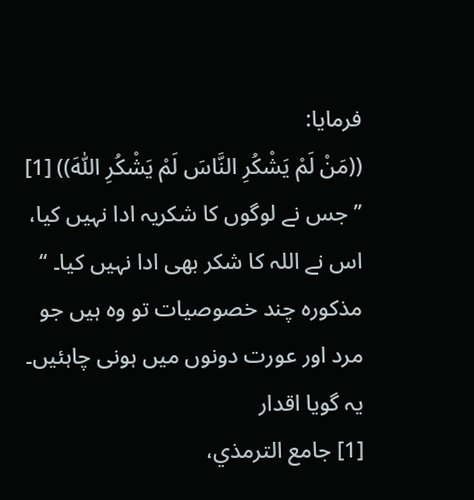فرمایا:
((مَنْ لَمْ یَشْکُرِ النَّاسَ لَمْ یَشْکُرِ اللّٰہَ)) [1]
’’جس نے لوگوں کا شکریہ ادا نہیں کیا، اس نے اللہ کا شکر بھی ادا نہیں کیا۔ ‘‘
مذکورہ چند خصوصیات تو وہ ہیں جو مرد اور عورت دونوں میں ہونی چاہئیں۔ یہ گویا اقدار
[1] جامع الترمذي،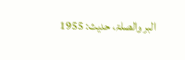البر والصلۃ، حدیث: 1955